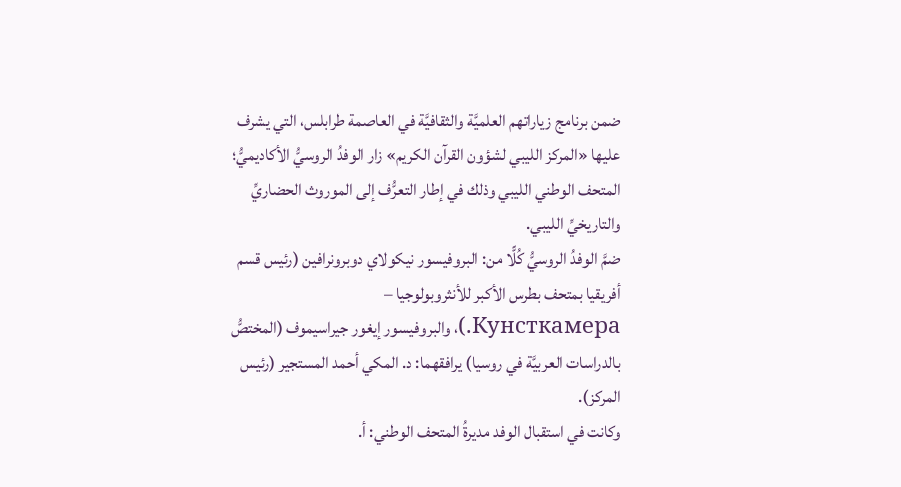ضمن برنامج زياراتهم العلميَّة والثقافيَّة في العاصمة طرابلس، التي يشرف عليها «المركز الليبي لشؤون القرآن الكريم» زار الوفدُ الروسيُّ الأكاديميُّ؛ المتحف الوطني الليبي وذلك في إطار التعرُّف إلى الموروث الحضاريِّ والتاريخيِّ الليبي.
ضمَّ الوفدُ الروسيُّ كُلًّا من: البروفيسور نيكولاي دوبرونرافين (رئيس قسم أفريقيا بمتحف بطرس الأكبر للأنثروبولوجيا – Кунсткамера.)، والبروفيسور إيغور جيراسيموف (المختصُّ بالدراسات العربيَّة في روسيا) يرافقهما: د. المكي أحمد المستجير (رئيس المركز).
وكانت في استقبال الوفد مديرةُ المتحف الوطني: أ.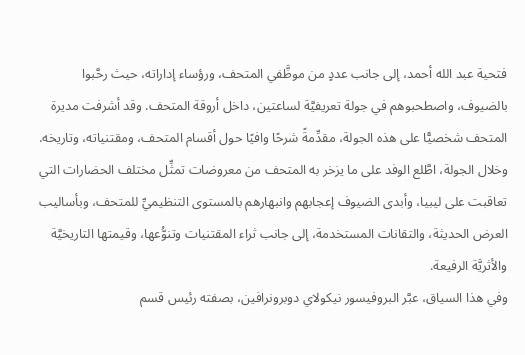فتحية عبد الله أحمد، إلى جانب عددٍ من موظَّفي المتحف، ورؤساء إداراته، حيث رحَّبوا بالضيوف، واصطحبوهم في جولة تعريفيَّة لساعتين، داخل أروقة المتحف. وقد أشرفت مديرة المتحف شخصيًّا على هذه الجولة، مقدِّمةً شرحًا وافيًا حول أقسام المتحف، ومقتنياته، وتاريخه.
وخلال الجولة، اطَّلع الوفد على ما يزخر به المتحف من معروضات تمثِّل مختلف الحضارات التي تعاقبت على ليبيا، وأبدى الضيوف إعجابهم وانبهارهم بالمستوى التنظيميِّ للمتحف، وبأساليب العرض الحديثة، والتقانات المستخدمة، إلى جانب ثراء المقتنيات وتنوُّعها، وقيمتها التاريخيَّة والأثريَّة الرفيعة.
وفي هذا السياق، عبَّر البروفيسور نيكولاي دوبرونرافين، بصفته رئيس قسم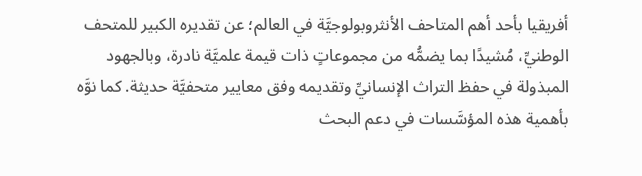أفريقيا بأحد أهم المتاحف الأنثروبولوجيَّة في العالم؛ عن تقديره الكبير للمتحف الوطنيِّ، مُشيدًا بما يضمُّه من مجموعاتٍ ذات قيمة علميَّة نادرة، وبالجهود المبذولة في حفظ التراث الإنسانيِّ وتقديمه وفق معايير متحفيَّة حديثة. كما نوَّه بأهمية هذه المؤسَّسات في دعم البحث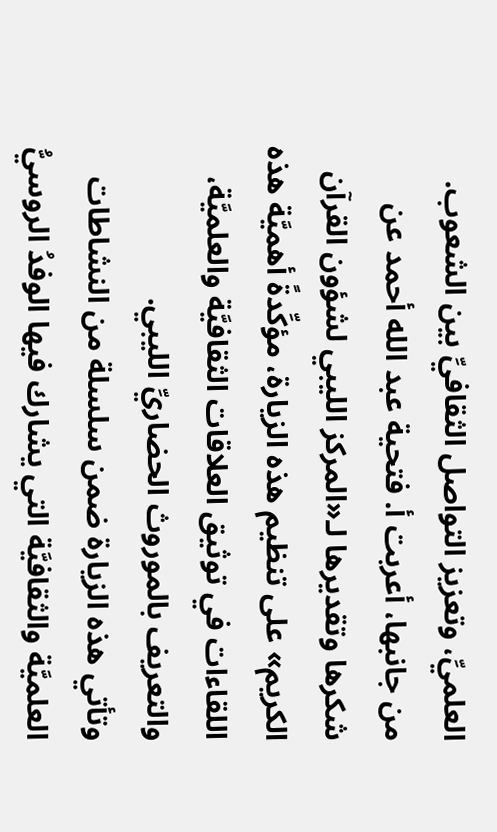العلميِّ، وتعزيز التواصل الثقافيِّ بين الشعوب.
من جانبها، أعربت أ. فتحية عبد الله أحمد عن شكرها وتقديرها لـ«المركز الليبي لشؤون القرآن الكريم» على تنظيم هذه الزيارة، مؤكِّدةً أهميَّة هذه اللقاءات في توثيق العلاقات الثقافيَّة والعلميَّة، والتعريف بالموروث الحضاريِّ الليبي.
وتأتي هذه الزيارة ضمن سلسلة من النشاطات العلميَّة والثقافيَّة التي يشارك فيها الوفدُ الروسيُّ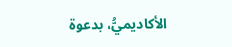الأكاديميُّ، بدعوة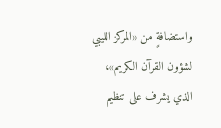واستضافةٍ من «المركز الليبي لشؤون القرآن الكريم»، الذي يشرف على تنظيم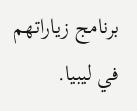برنامج زياراتهم في ليبيا.